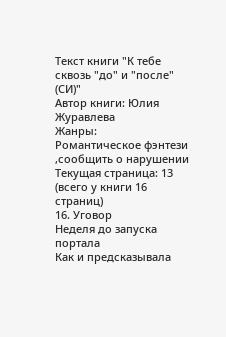Текст книги "К тебе сквозь "до" и "после" (СИ)"
Автор книги: Юлия Журавлева
Жанры:
Романтическое фэнтези
,сообщить о нарушении
Текущая страница: 13 (всего у книги 16 страниц)
16. Уговор
Неделя до запуска портала
Как и предсказывала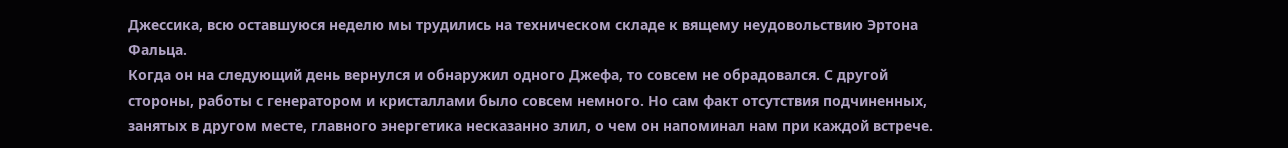Джессика, всю оставшуюся неделю мы трудились на техническом складе к вящему неудовольствию Эртона Фальца.
Когда он на следующий день вернулся и обнаружил одного Джефа, то совсем не обрадовался. С другой стороны, работы с генератором и кристаллами было совсем немного. Но сам факт отсутствия подчиненных, занятых в другом месте, главного энергетика несказанно злил, о чем он напоминал нам при каждой встрече.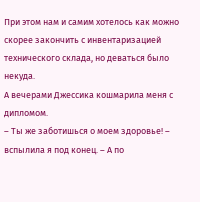При этом нам и самим хотелось как можно скорее закончить с инвентаризацией технического склада, но деваться было некуда.
А вечерами Джессика кошмарила меня с дипломом.
– Ты же заботишься о моем здоровье! – вспылила я под конец. – А по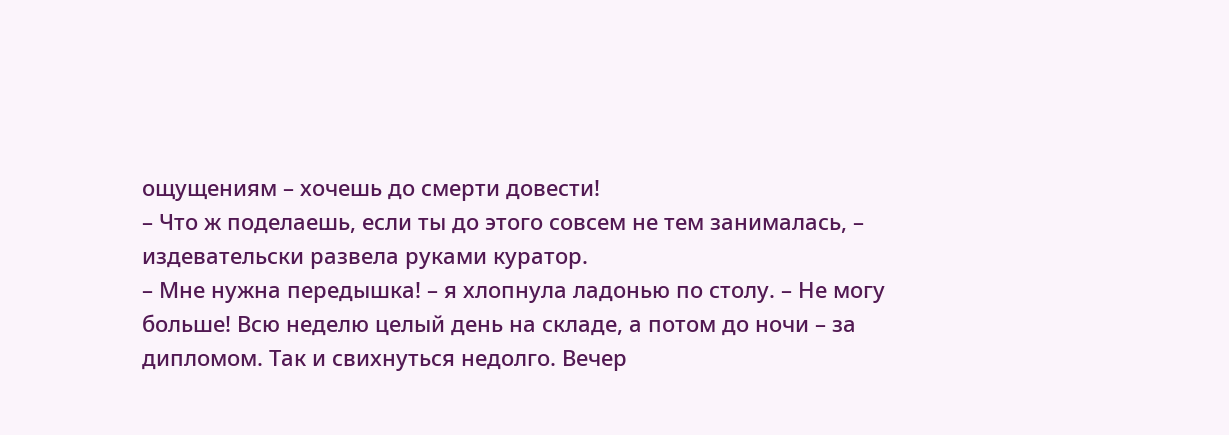ощущениям – хочешь до смерти довести!
– Что ж поделаешь, если ты до этого совсем не тем занималась, – издевательски развела руками куратор.
– Мне нужна передышка! – я хлопнула ладонью по столу. – Не могу больше! Всю неделю целый день на складе, а потом до ночи – за дипломом. Так и свихнуться недолго. Вечер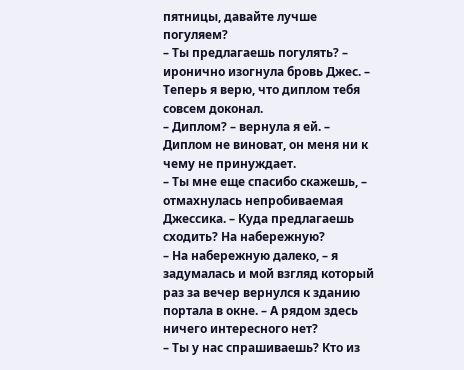пятницы, давайте лучше погуляем?
– Ты предлагаешь погулять? – иронично изогнула бровь Джес. – Теперь я верю, что диплом тебя совсем доконал.
– Диплом? – вернула я ей. – Диплом не виноват, он меня ни к чему не принуждает.
– Ты мне еще спасибо скажешь, – отмахнулась непробиваемая Джессика. – Куда предлагаешь сходить? На набережную?
– На набережную далеко, – я задумалась и мой взгляд который раз за вечер вернулся к зданию портала в окне. – А рядом здесь ничего интересного нет?
– Ты у нас спрашиваешь? Кто из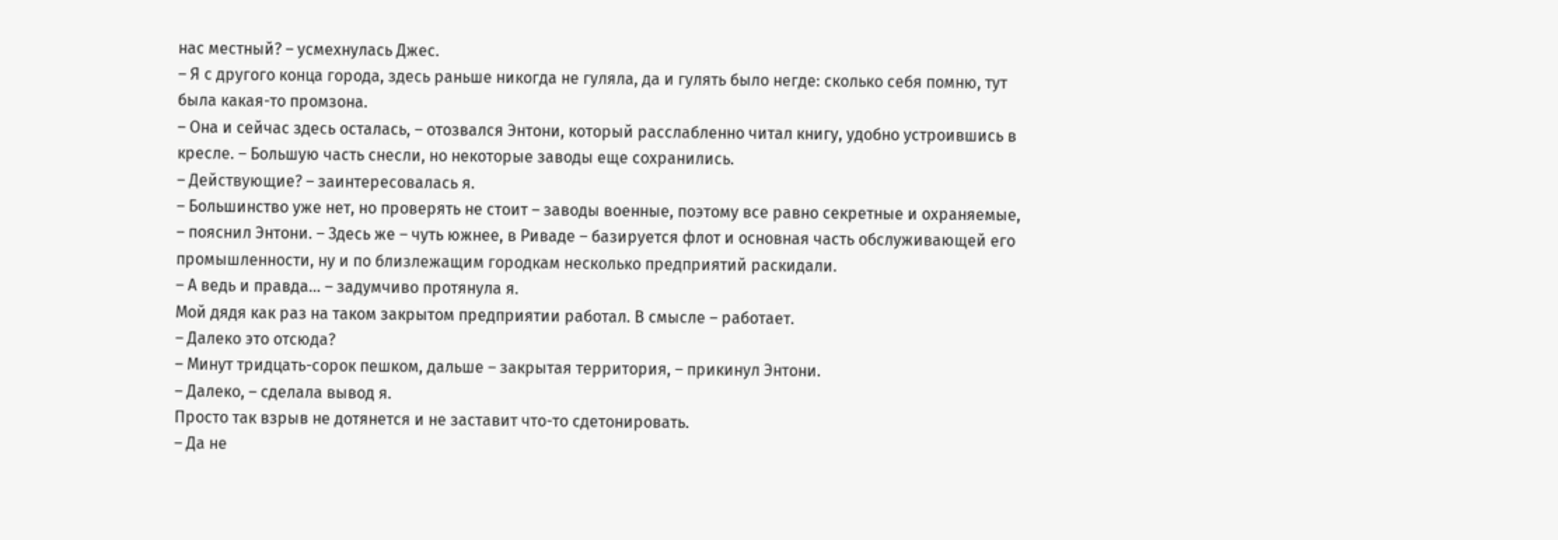нас местный? – усмехнулась Джес.
– Я с другого конца города, здесь раньше никогда не гуляла, да и гулять было негде: сколько себя помню, тут была какая-то промзона.
– Она и сейчас здесь осталась, – отозвался Энтони, который расслабленно читал книгу, удобно устроившись в кресле. – Большую часть снесли, но некоторые заводы еще сохранились.
– Действующие? – заинтересовалась я.
– Большинство уже нет, но проверять не стоит – заводы военные, поэтому все равно секретные и охраняемые, – пояснил Энтони. – Здесь же – чуть южнее, в Риваде – базируется флот и основная часть обслуживающей его промышленности, ну и по близлежащим городкам несколько предприятий раскидали.
– А ведь и правда… – задумчиво протянула я.
Мой дядя как раз на таком закрытом предприятии работал. В смысле – работает.
– Далеко это отсюда?
– Минут тридцать-сорок пешком, дальше – закрытая территория, – прикинул Энтони.
– Далеко, – сделала вывод я.
Просто так взрыв не дотянется и не заставит что-то сдетонировать.
– Да не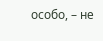особо, – не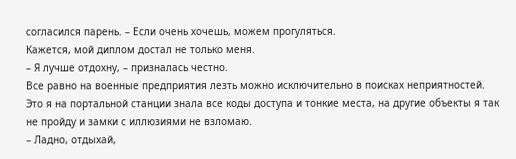согласился парень. – Если очень хочешь, можем прогуляться.
Кажется, мой диплом достал не только меня.
– Я лучше отдохну, – призналась честно.
Все равно на военные предприятия лезть можно исключительно в поисках неприятностей. Это я на портальной станции знала все коды доступа и тонкие места, на другие объекты я так не пройду и замки с иллюзиями не взломаю.
– Ладно, отдыхай,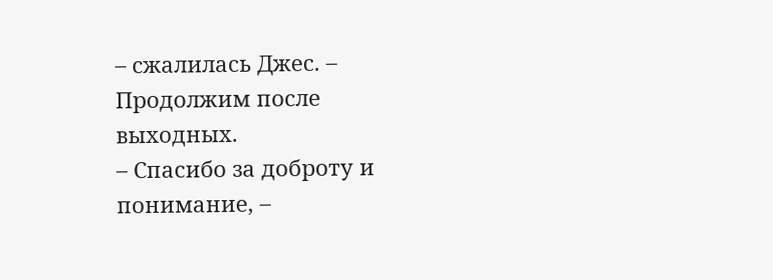– сжалилась Джес. – Продолжим после выходных.
– Спасибо за доброту и понимание, –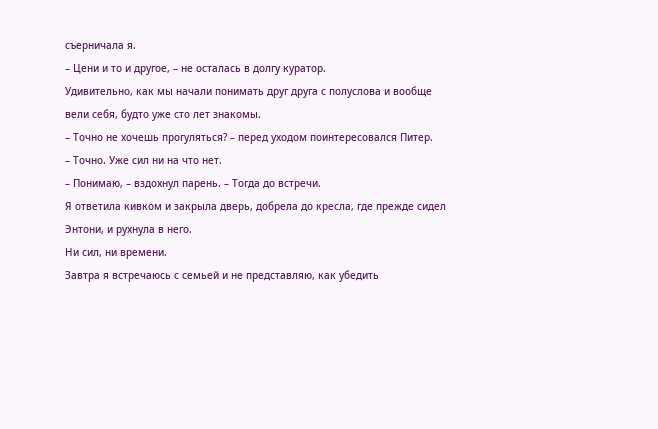съерничала я.
– Цени и то и другое, – не осталась в долгу куратор.
Удивительно, как мы начали понимать друг друга с полуслова и вообще вели себя, будто уже сто лет знакомы.
– Точно не хочешь прогуляться? – перед уходом поинтересовался Питер.
– Точно. Уже сил ни на что нет.
– Понимаю, – вздохнул парень. – Тогда до встречи.
Я ответила кивком и закрыла дверь, добрела до кресла, где прежде сидел Энтони, и рухнула в него.
Ни сил, ни времени.
Завтра я встречаюсь с семьей и не представляю, как убедить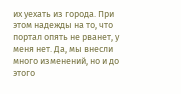их уехать из города. При этом надежды на то, что портал опять не рванет, у меня нет. Да, мы внесли много изменений, но и до этого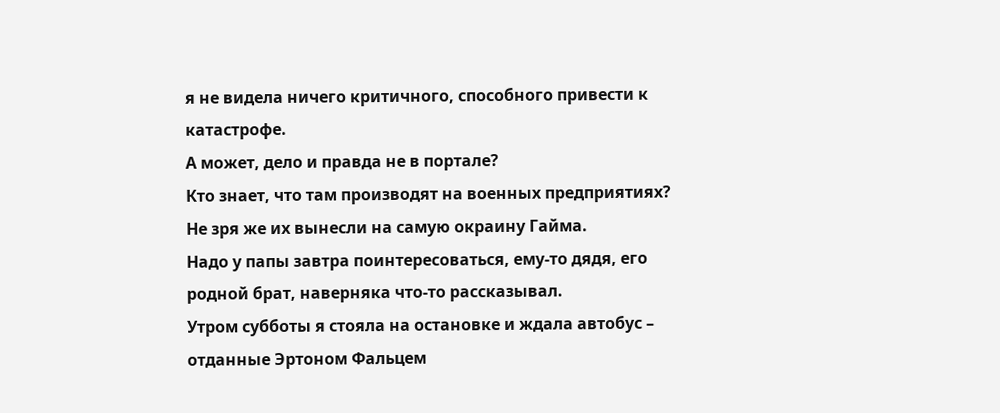я не видела ничего критичного, способного привести к катастрофе.
А может, дело и правда не в портале?
Кто знает, что там производят на военных предприятиях? Не зря же их вынесли на самую окраину Гайма.
Надо у папы завтра поинтересоваться, ему-то дядя, его родной брат, наверняка что-то рассказывал.
Утром субботы я стояла на остановке и ждала автобус – отданные Эртоном Фальцем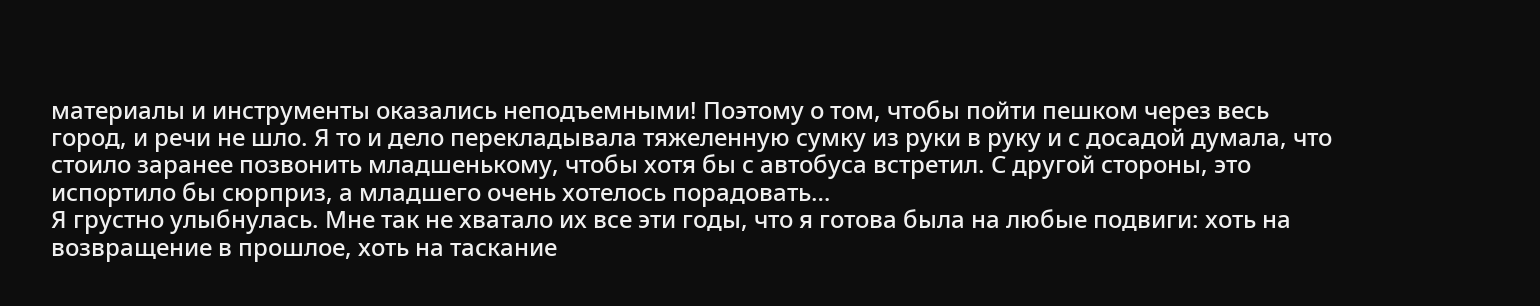материалы и инструменты оказались неподъемными! Поэтому о том, чтобы пойти пешком через весь город, и речи не шло. Я то и дело перекладывала тяжеленную сумку из руки в руку и с досадой думала, что стоило заранее позвонить младшенькому, чтобы хотя бы с автобуса встретил. С другой стороны, это испортило бы сюрприз, а младшего очень хотелось порадовать…
Я грустно улыбнулась. Мне так не хватало их все эти годы, что я готова была на любые подвиги: хоть на возвращение в прошлое, хоть на таскание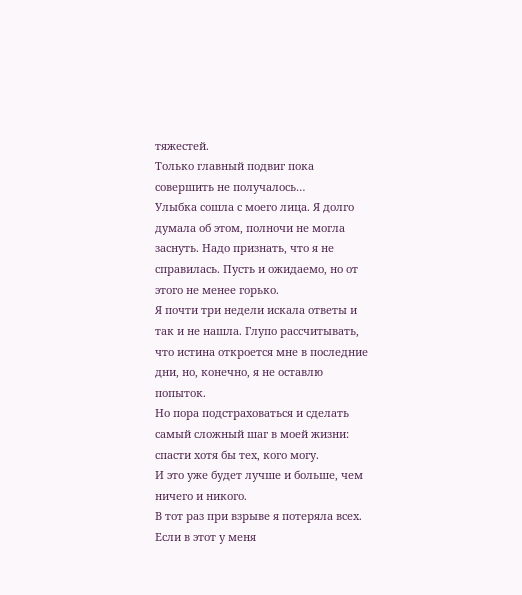тяжестей.
Только главный подвиг пока совершить не получалось…
Улыбка сошла с моего лица. Я долго думала об этом, полночи не могла заснуть. Надо признать, что я не справилась. Пусть и ожидаемо, но от этого не менее горько.
Я почти три недели искала ответы и так и не нашла. Глупо рассчитывать, что истина откроется мне в последние дни, но, конечно, я не оставлю попыток.
Но пора подстраховаться и сделать самый сложный шаг в моей жизни: спасти хотя бы тех, кого могу.
И это уже будет лучше и больше, чем ничего и никого.
В тот раз при взрыве я потеряла всех. Если в этот у меня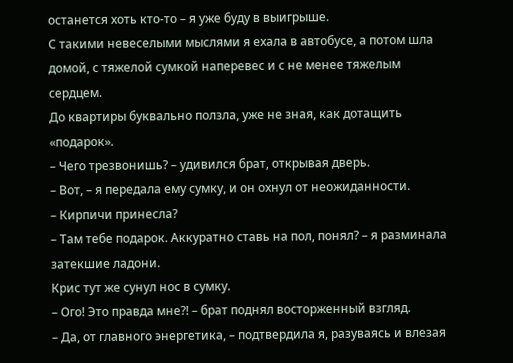останется хоть кто-то – я уже буду в выигрыше.
С такими невеселыми мыслями я ехала в автобусе, а потом шла домой, с тяжелой сумкой наперевес и с не менее тяжелым сердцем.
До квартиры буквально ползла, уже не зная, как дотащить «подарок».
– Чего трезвонишь? – удивился брат, открывая дверь.
– Вот, – я передала ему сумку, и он охнул от неожиданности.
– Кирпичи принесла?
– Там тебе подарок. Аккуратно ставь на пол, понял? – я разминала затекшие ладони.
Крис тут же сунул нос в сумку.
– Ого! Это правда мне?! – брат поднял восторженный взгляд.
– Да, от главного энергетика, – подтвердила я, разуваясь и влезая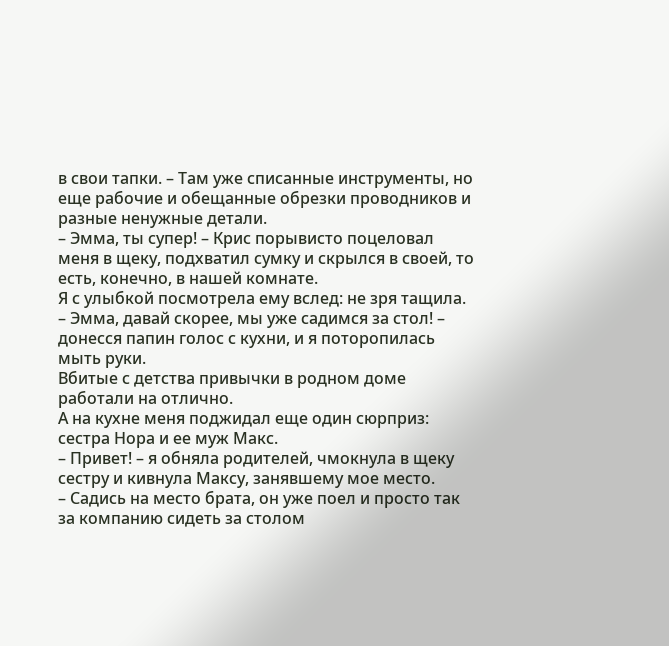в свои тапки. – Там уже списанные инструменты, но еще рабочие и обещанные обрезки проводников и разные ненужные детали.
– Эмма, ты супер! – Крис порывисто поцеловал меня в щеку, подхватил сумку и скрылся в своей, то есть, конечно, в нашей комнате.
Я с улыбкой посмотрела ему вслед: не зря тащила.
– Эмма, давай скорее, мы уже садимся за стол! – донесся папин голос с кухни, и я поторопилась мыть руки.
Вбитые с детства привычки в родном доме работали на отлично.
А на кухне меня поджидал еще один сюрприз: сестра Нора и ее муж Макс.
– Привет! – я обняла родителей, чмокнула в щеку сестру и кивнула Максу, занявшему мое место.
– Садись на место брата, он уже поел и просто так за компанию сидеть за столом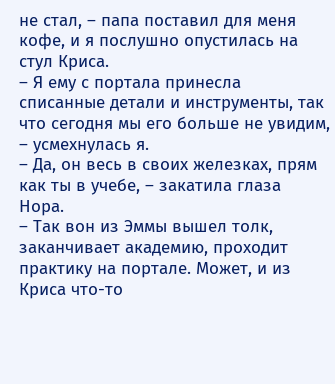не стал, – папа поставил для меня кофе, и я послушно опустилась на стул Криса.
– Я ему с портала принесла списанные детали и инструменты, так что сегодня мы его больше не увидим, – усмехнулась я.
– Да, он весь в своих железках, прям как ты в учебе, – закатила глаза Нора.
– Так вон из Эммы вышел толк, заканчивает академию, проходит практику на портале. Может, и из Криса что-то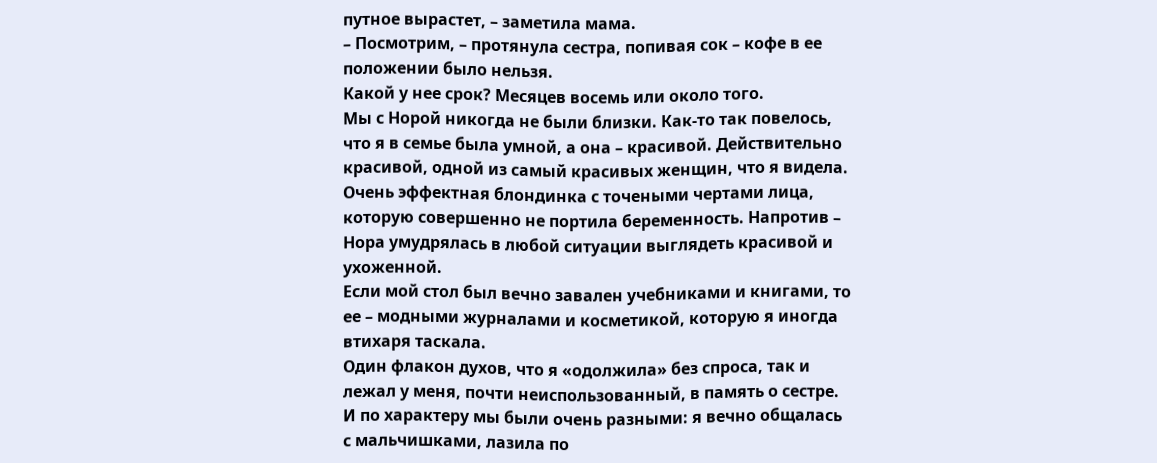путное вырастет, – заметила мама.
– Посмотрим, – протянула сестра, попивая сок – кофе в ее положении было нельзя.
Какой у нее срок? Месяцев восемь или около того.
Мы с Норой никогда не были близки. Как-то так повелось, что я в семье была умной, а она – красивой. Действительно красивой, одной из самый красивых женщин, что я видела. Очень эффектная блондинка с точеными чертами лица, которую совершенно не портила беременность. Напротив – Нора умудрялась в любой ситуации выглядеть красивой и ухоженной.
Если мой стол был вечно завален учебниками и книгами, то ее – модными журналами и косметикой, которую я иногда втихаря таскала.
Один флакон духов, что я «одолжила» без спроса, так и лежал у меня, почти неиспользованный, в память о сестре.
И по характеру мы были очень разными: я вечно общалась с мальчишками, лазила по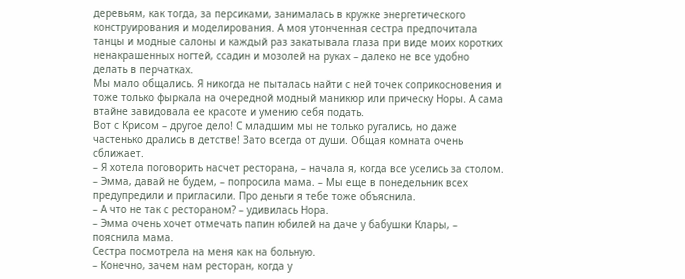деревьям, как тогда, за персиками, занималась в кружке энергетического конструирования и моделирования. А моя утонченная сестра предпочитала танцы и модные салоны и каждый раз закатывала глаза при виде моих коротких ненакрашенных ногтей, ссадин и мозолей на руках – далеко не все удобно делать в перчатках.
Мы мало общались. Я никогда не пыталась найти с ней точек соприкосновения и тоже только фыркала на очередной модный маникюр или прическу Норы. А сама втайне завидовала ее красоте и умению себя подать.
Вот с Крисом – другое дело! С младшим мы не только ругались, но даже частенько дрались в детстве! Зато всегда от души. Общая комната очень сближает.
– Я хотела поговорить насчет ресторана, – начала я, когда все уселись за столом.
– Эмма, давай не будем, – попросила мама. – Мы еще в понедельник всех предупредили и пригласили. Про деньги я тебе тоже объяснила.
– А что не так с рестораном? – удивилась Нора.
– Эмма очень хочет отмечать папин юбилей на даче у бабушки Клары, – пояснила мама.
Сестра посмотрела на меня как на больную.
– Конечно, зачем нам ресторан, когда у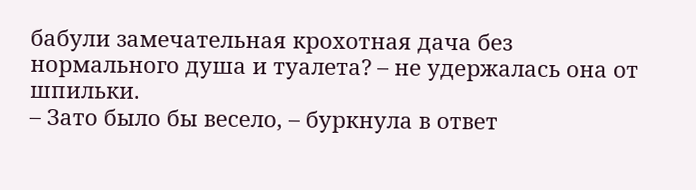бабули замечательная крохотная дача без нормального душа и туалета? – не удержалась она от шпильки.
– Зато было бы весело, – буркнула в ответ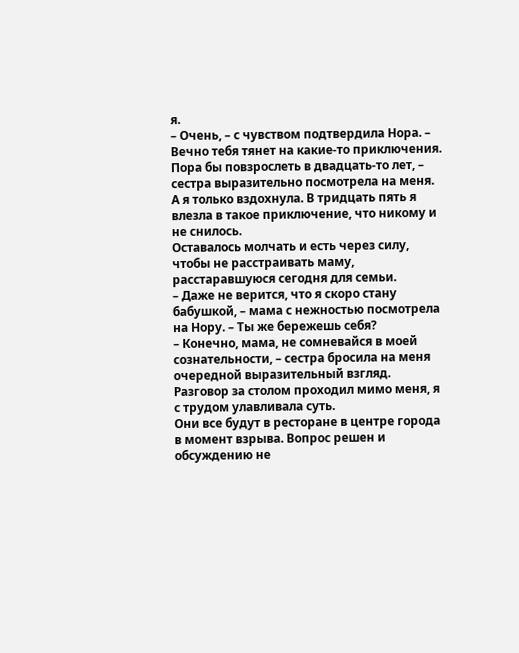я.
– Очень, – с чувством подтвердила Нора. – Вечно тебя тянет на какие-то приключения. Пора бы повзрослеть в двадцать-то лет, – сестра выразительно посмотрела на меня.
А я только вздохнула. В тридцать пять я влезла в такое приключение, что никому и не снилось.
Оставалось молчать и есть через силу, чтобы не расстраивать маму, расстаравшуюся сегодня для семьи.
– Даже не верится, что я скоро стану бабушкой, – мама с нежностью посмотрела на Нору. – Ты же бережешь себя?
– Конечно, мама, не сомневайся в моей сознательности, – сестра бросила на меня очередной выразительный взгляд.
Разговор за столом проходил мимо меня, я с трудом улавливала суть.
Они все будут в ресторане в центре города в момент взрыва. Вопрос решен и обсуждению не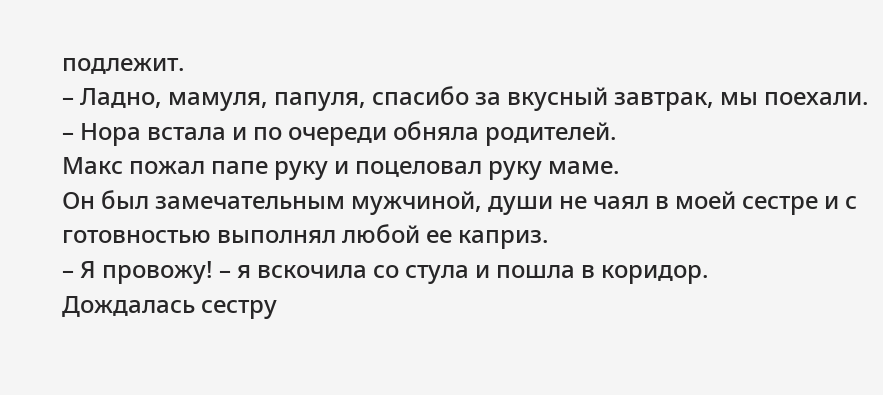подлежит.
– Ладно, мамуля, папуля, спасибо за вкусный завтрак, мы поехали. – Нора встала и по очереди обняла родителей.
Макс пожал папе руку и поцеловал руку маме.
Он был замечательным мужчиной, души не чаял в моей сестре и с готовностью выполнял любой ее каприз.
– Я провожу! – я вскочила со стула и пошла в коридор.
Дождалась сестру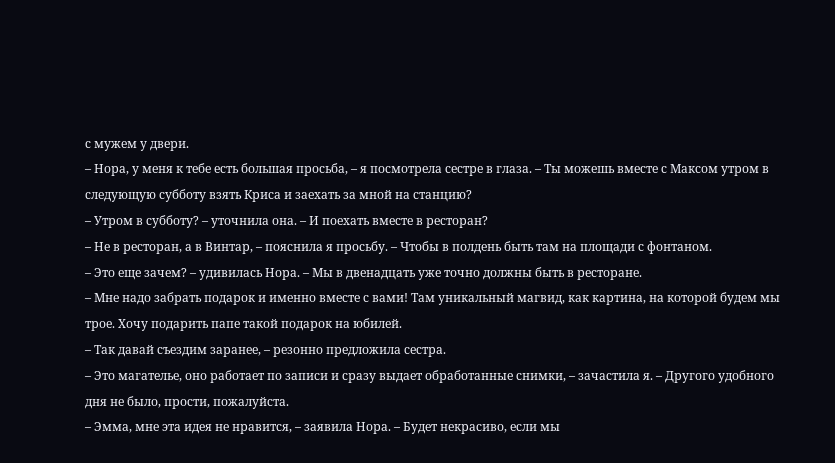с мужем у двери.
– Нора, у меня к тебе есть большая просьба, – я посмотрела сестре в глаза. – Ты можешь вместе с Максом утром в следующую субботу взять Криса и заехать за мной на станцию?
– Утром в субботу? – уточнила она. – И поехать вместе в ресторан?
– Не в ресторан, а в Винтар, – пояснила я просьбу. – Чтобы в полдень быть там на площади с фонтаном.
– Это еще зачем? – удивилась Нора. – Мы в двенадцать уже точно должны быть в ресторане.
– Мне надо забрать подарок и именно вместе с вами! Там уникальный магвид, как картина, на которой будем мы трое. Хочу подарить папе такой подарок на юбилей.
– Так давай съездим заранее, – резонно предложила сестра.
– Это магателье, оно работает по записи и сразу выдает обработанные снимки, – зачастила я. – Другого удобного дня не было, прости, пожалуйста.
– Эмма, мне эта идея не нравится, – заявила Нора. – Будет некрасиво, если мы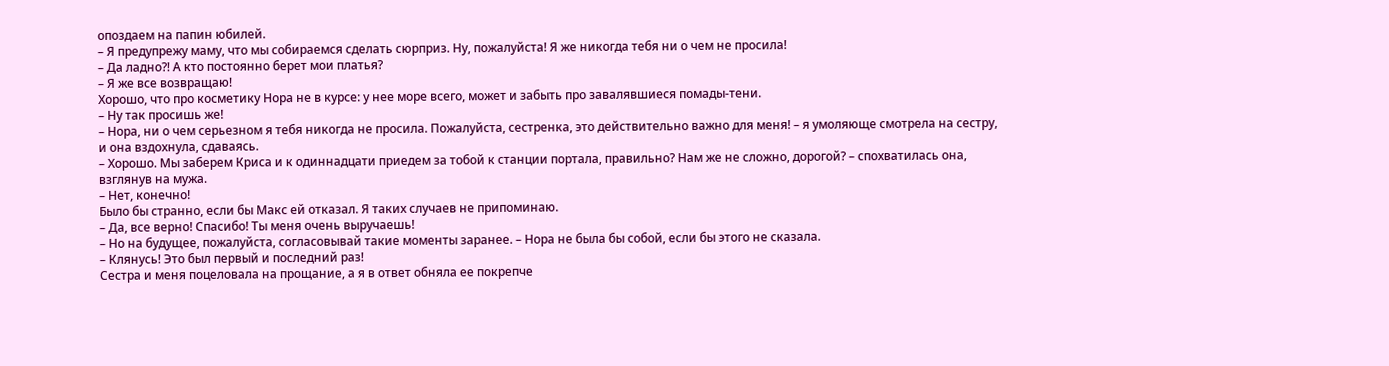опоздаем на папин юбилей.
– Я предупрежу маму, что мы собираемся сделать сюрприз. Ну, пожалуйста! Я же никогда тебя ни о чем не просила!
– Да ладно?! А кто постоянно берет мои платья?
– Я же все возвращаю!
Хорошо, что про косметику Нора не в курсе: у нее море всего, может и забыть про завалявшиеся помады-тени.
– Ну так просишь же!
– Нора, ни о чем серьезном я тебя никогда не просила. Пожалуйста, сестренка, это действительно важно для меня! – я умоляюще смотрела на сестру, и она вздохнула, сдаваясь.
– Хорошо. Мы заберем Криса и к одиннадцати приедем за тобой к станции портала, правильно? Нам же не сложно, дорогой? – спохватилась она, взглянув на мужа.
– Нет, конечно!
Было бы странно, если бы Макс ей отказал. Я таких случаев не припоминаю.
– Да, все верно! Спасибо! Ты меня очень выручаешь!
– Но на будущее, пожалуйста, согласовывай такие моменты заранее. – Нора не была бы собой, если бы этого не сказала.
– Клянусь! Это был первый и последний раз!
Сестра и меня поцеловала на прощание, а я в ответ обняла ее покрепче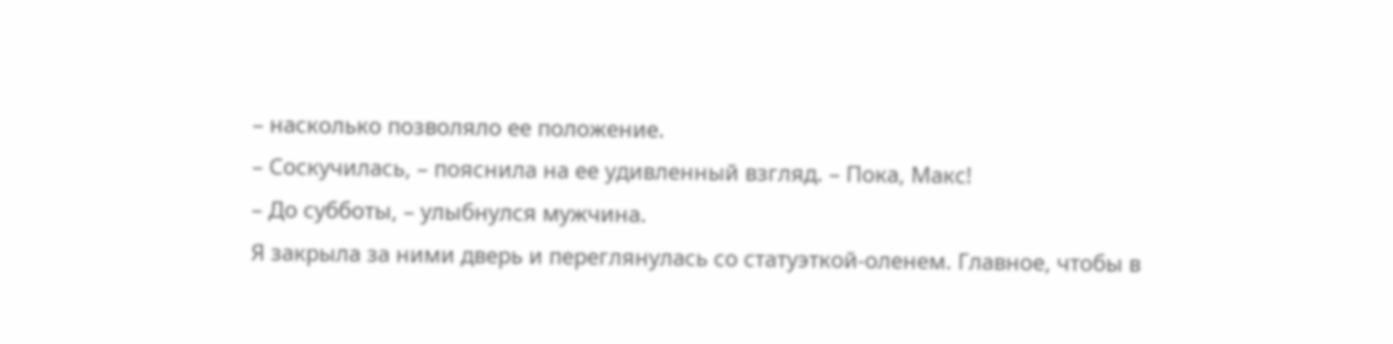– насколько позволяло ее положение.
– Соскучилась, – пояснила на ее удивленный взгляд. – Пока, Макс!
– До субботы, – улыбнулся мужчина.
Я закрыла за ними дверь и переглянулась со статуэткой-оленем. Главное, чтобы в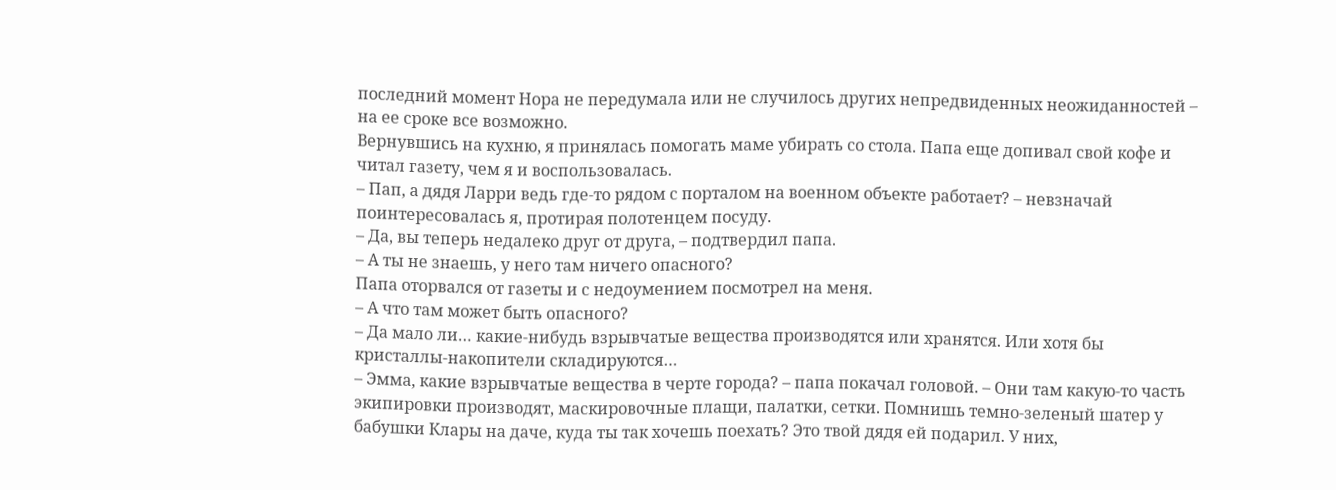последний момент Нора не передумала или не случилось других непредвиденных неожиданностей – на ее сроке все возможно.
Вернувшись на кухню, я принялась помогать маме убирать со стола. Папа еще допивал свой кофе и читал газету, чем я и воспользовалась.
– Пап, а дядя Ларри ведь где-то рядом с порталом на военном объекте работает? – невзначай поинтересовалась я, протирая полотенцем посуду.
– Да, вы теперь недалеко друг от друга, – подтвердил папа.
– А ты не знаешь, у него там ничего опасного?
Папа оторвался от газеты и с недоумением посмотрел на меня.
– А что там может быть опасного?
– Да мало ли… какие-нибудь взрывчатые вещества производятся или хранятся. Или хотя бы кристаллы-накопители складируются…
– Эмма, какие взрывчатые вещества в черте города? – папа покачал головой. – Они там какую-то часть экипировки производят, маскировочные плащи, палатки, сетки. Помнишь темно-зеленый шатер у бабушки Клары на даче, куда ты так хочешь поехать? Это твой дядя ей подарил. У них,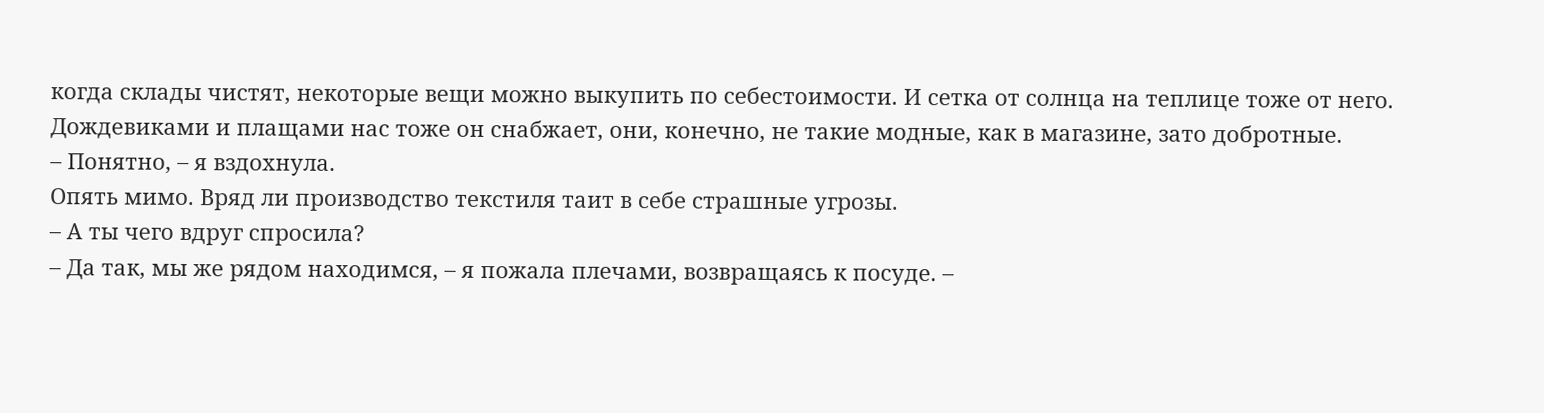когда склады чистят, некоторые вещи можно выкупить по себестоимости. И сетка от солнца на теплице тоже от него. Дождевиками и плащами нас тоже он снабжает, они, конечно, не такие модные, как в магазине, зато добротные.
– Понятно, – я вздохнула.
Опять мимо. Вряд ли производство текстиля таит в себе страшные угрозы.
– А ты чего вдруг спросила?
– Да так, мы же рядом находимся, – я пожала плечами, возвращаясь к посуде. –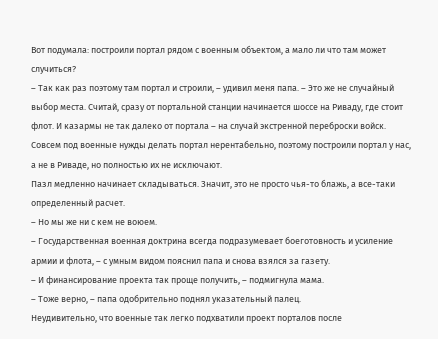Вот подумала: построили портал рядом с военным объектом, а мало ли что там может случиться?
– Так как раз поэтому там портал и строили, – удивил меня папа. – Это же не случайный выбор места. Считай, сразу от портальной станции начинается шоссе на Риваду, где стоит флот. И казармы не так далеко от портала – на случай экстренной переброски войск. Совсем под военные нужды делать портал нерентабельно, поэтому построили портал у нас, а не в Риваде, но полностью их не исключают.
Пазл медленно начинает складываться. Значит, это не просто чья-то блажь, а все-таки определенный расчет.
– Но мы же ни с кем не воюем.
– Государственная военная доктрина всегда подразумевает боеготовность и усиление армии и флота, – с умным видом пояснил папа и снова взялся за газету.
– И финансирование проекта так проще получить, – подмигнула мама.
– Тоже верно, – папа одобрительно поднял указательный палец.
Неудивительно, что военные так легко подхватили проект порталов после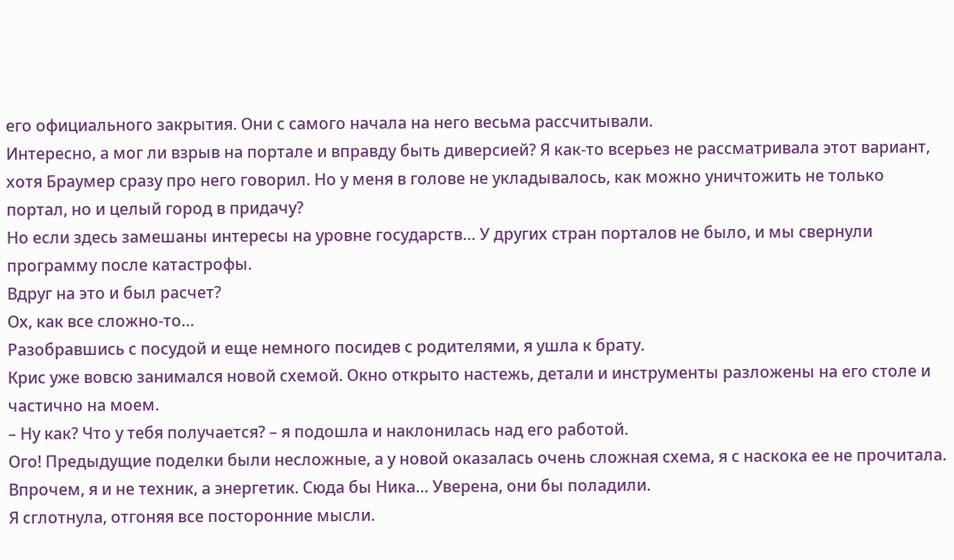его официального закрытия. Они с самого начала на него весьма рассчитывали.
Интересно, а мог ли взрыв на портале и вправду быть диверсией? Я как-то всерьез не рассматривала этот вариант, хотя Браумер сразу про него говорил. Но у меня в голове не укладывалось, как можно уничтожить не только портал, но и целый город в придачу?
Но если здесь замешаны интересы на уровне государств… У других стран порталов не было, и мы свернули программу после катастрофы.
Вдруг на это и был расчет?
Ох, как все сложно-то…
Разобравшись с посудой и еще немного посидев с родителями, я ушла к брату.
Крис уже вовсю занимался новой схемой. Окно открыто настежь, детали и инструменты разложены на его столе и частично на моем.
– Ну как? Что у тебя получается? – я подошла и наклонилась над его работой.
Ого! Предыдущие поделки были несложные, а у новой оказалась очень сложная схема, я с наскока ее не прочитала. Впрочем, я и не техник, а энергетик. Сюда бы Ника… Уверена, они бы поладили.
Я сглотнула, отгоняя все посторонние мысли.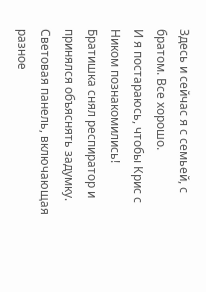Здесь и сейчас я с семьей, с братом. Все хорошо.
И я постараюсь, чтобы Крис с Ником познакомились!
Братишка снял респиратор и принялся объяснять задумку. Световая панель, включающая разное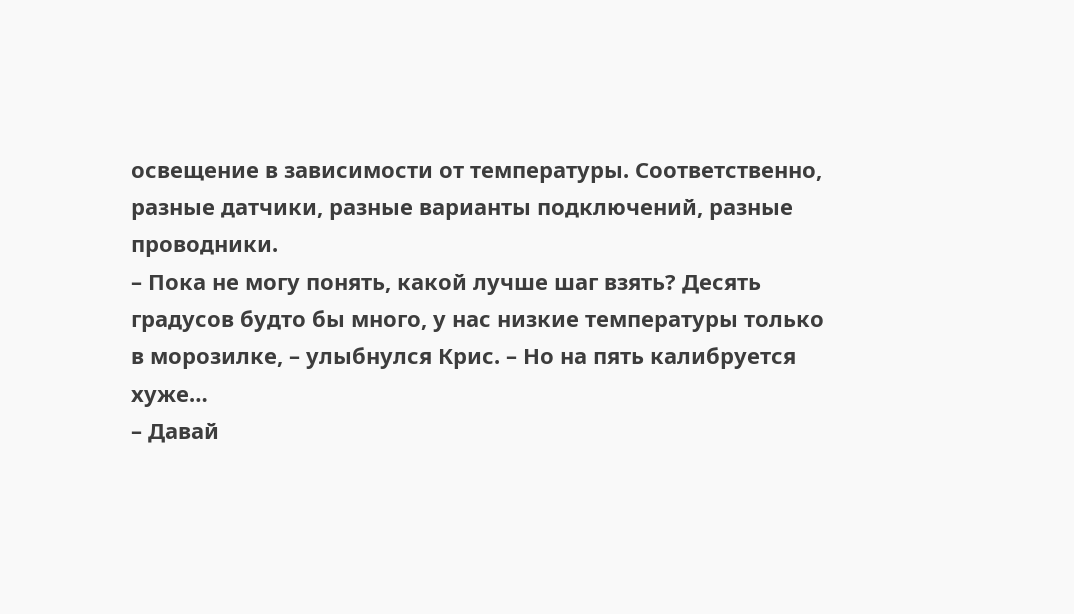освещение в зависимости от температуры. Соответственно, разные датчики, разные варианты подключений, разные проводники.
– Пока не могу понять, какой лучше шаг взять? Десять градусов будто бы много, у нас низкие температуры только в морозилке, – улыбнулся Крис. – Но на пять калибруется хуже…
– Давай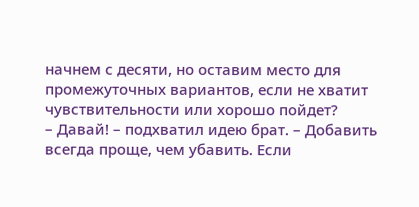начнем с десяти, но оставим место для промежуточных вариантов, если не хватит чувствительности или хорошо пойдет?
– Давай! – подхватил идею брат. – Добавить всегда проще, чем убавить. Если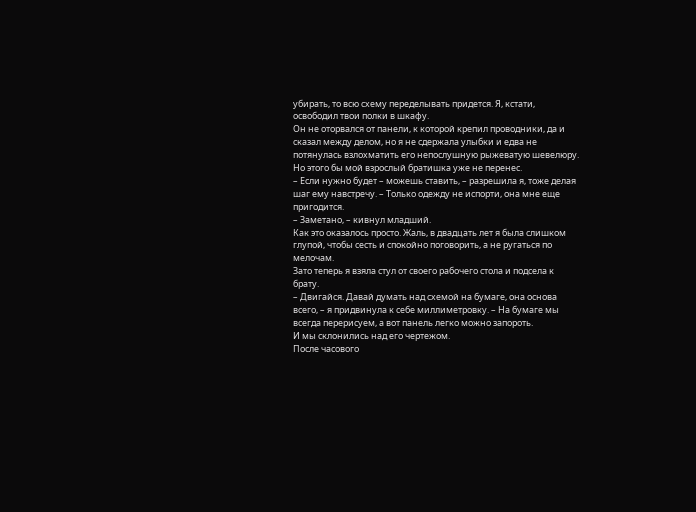убирать, то всю схему переделывать придется. Я, кстати, освободил твои полки в шкафу.
Он не оторвался от панели, к которой крепил проводники, да и сказал между делом, но я не сдержала улыбки и едва не потянулась взлохматить его непослушную рыжеватую шевелюру. Но этого бы мой взрослый братишка уже не перенес.
– Если нужно будет – можешь ставить, – разрешила я, тоже делая шаг ему навстречу. – Только одежду не испорти, она мне еще пригодится.
– Заметано, – кивнул младший.
Как это оказалось просто. Жаль, в двадцать лет я была слишком глупой, чтобы сесть и спокойно поговорить, а не ругаться по мелочам.
Зато теперь я взяла стул от своего рабочего стола и подсела к брату.
– Двигайся. Давай думать над схемой на бумаге, она основа всего, – я придвинула к себе миллиметровку. – На бумаге мы всегда перерисуем, а вот панель легко можно запороть.
И мы склонились над его чертежом.
После часового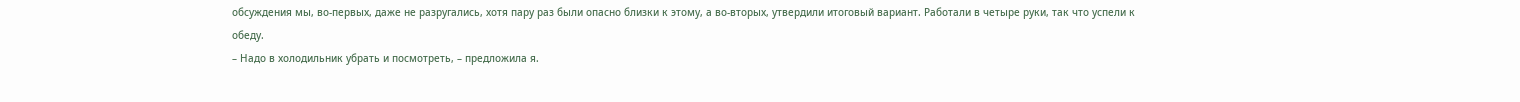обсуждения мы, во-первых, даже не разругались, хотя пару раз были опасно близки к этому, а во-вторых, утвердили итоговый вариант. Работали в четыре руки, так что успели к обеду.
– Надо в холодильник убрать и посмотреть, – предложила я.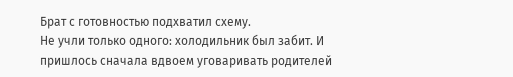Брат с готовностью подхватил схему.
Не учли только одного: холодильник был забит. И пришлось сначала вдвоем уговаривать родителей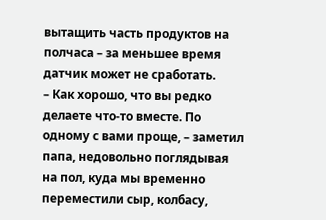вытащить часть продуктов на полчаса – за меньшее время датчик может не сработать.
– Как хорошо, что вы редко делаете что-то вместе. По одному с вами проще, – заметил папа, недовольно поглядывая на пол, куда мы временно переместили сыр, колбасу,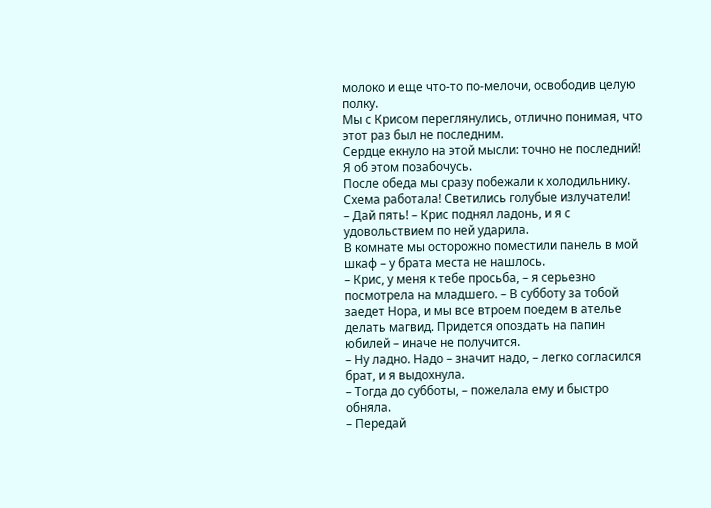молоко и еще что-то по-мелочи, освободив целую полку.
Мы с Крисом переглянулись, отлично понимая, что этот раз был не последним.
Сердце екнуло на этой мысли: точно не последний! Я об этом позабочусь.
После обеда мы сразу побежали к холодильнику. Схема работала! Светились голубые излучатели!
– Дай пять! – Крис поднял ладонь, и я с удовольствием по ней ударила.
В комнате мы осторожно поместили панель в мой шкаф – у брата места не нашлось.
– Крис, у меня к тебе просьба, – я серьезно посмотрела на младшего. – В субботу за тобой заедет Нора, и мы все втроем поедем в ателье делать магвид. Придется опоздать на папин юбилей – иначе не получится.
– Ну ладно. Надо – значит надо, – легко согласился брат, и я выдохнула.
– Тогда до субботы, – пожелала ему и быстро обняла.
– Передай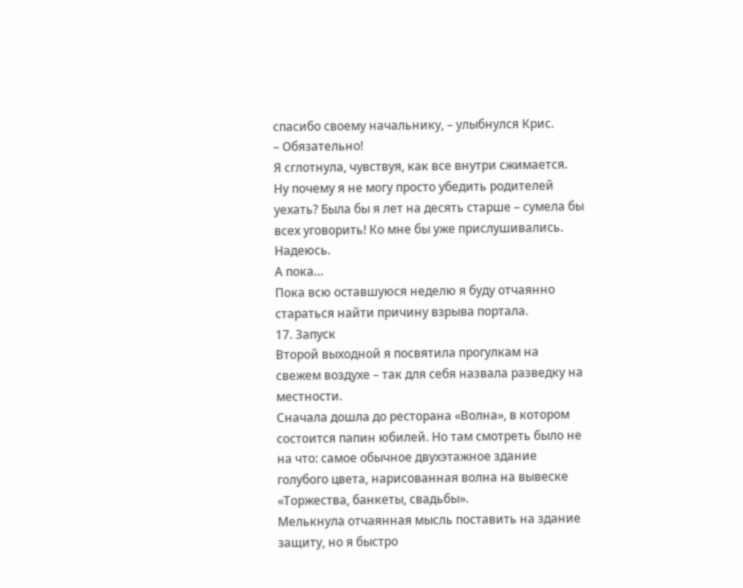спасибо своему начальнику, – улыбнулся Крис.
– Обязательно!
Я сглотнула, чувствуя, как все внутри сжимается.
Ну почему я не могу просто убедить родителей уехать? Была бы я лет на десять старше – сумела бы всех уговорить! Ко мне бы уже прислушивались. Надеюсь.
А пока…
Пока всю оставшуюся неделю я буду отчаянно стараться найти причину взрыва портала.
17. Запуск
Второй выходной я посвятила прогулкам на свежем воздухе – так для себя назвала разведку на местности.
Сначала дошла до ресторана «Волна», в котором состоится папин юбилей. Но там смотреть было не на что: самое обычное двухэтажное здание голубого цвета, нарисованная волна на вывеске «Торжества, банкеты, свадьбы».
Мелькнула отчаянная мысль поставить на здание защиту, но я быстро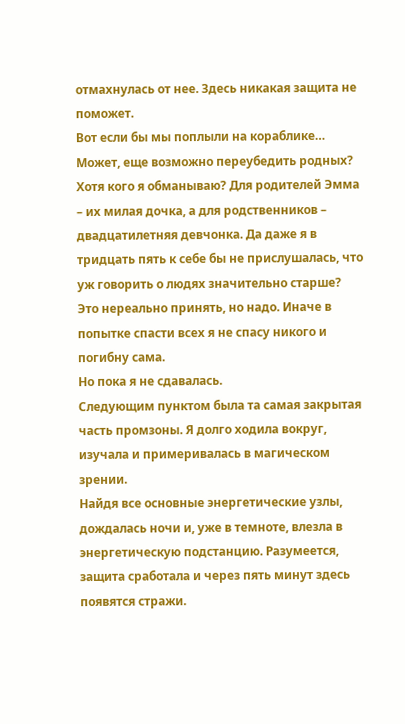отмахнулась от нее. Здесь никакая защита не поможет.
Вот если бы мы поплыли на кораблике…
Может, еще возможно переубедить родных?
Хотя кого я обманываю? Для родителей Эмма – их милая дочка, а для родственников – двадцатилетняя девчонка. Да даже я в тридцать пять к себе бы не прислушалась, что уж говорить о людях значительно старше?
Это нереально принять, но надо. Иначе в попытке спасти всех я не спасу никого и погибну сама.
Но пока я не сдавалась.
Следующим пунктом была та самая закрытая часть промзоны. Я долго ходила вокруг, изучала и примеривалась в магическом зрении.
Найдя все основные энергетические узлы, дождалась ночи и, уже в темноте, влезла в энергетическую подстанцию. Разумеется, защита сработала и через пять минут здесь появятся стражи.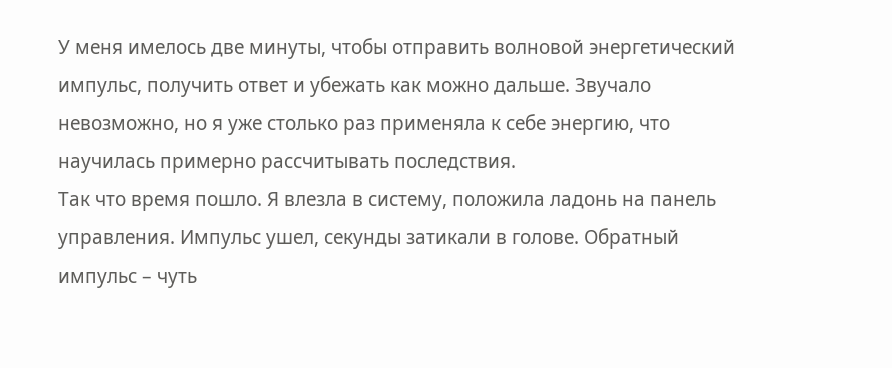У меня имелось две минуты, чтобы отправить волновой энергетический импульс, получить ответ и убежать как можно дальше. Звучало невозможно, но я уже столько раз применяла к себе энергию, что научилась примерно рассчитывать последствия.
Так что время пошло. Я влезла в систему, положила ладонь на панель управления. Импульс ушел, секунды затикали в голове. Обратный импульс – чуть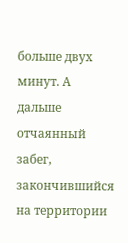больше двух минут. А дальше отчаянный забег, закончившийся на территории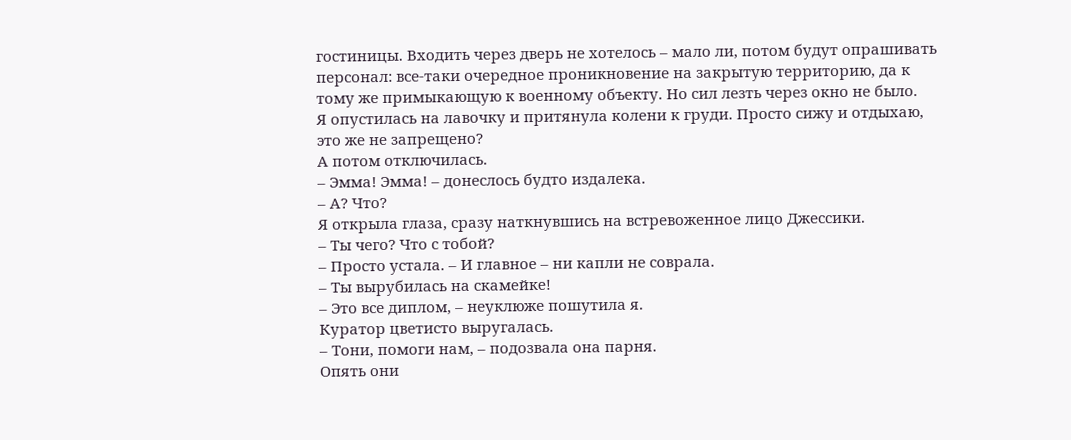гостиницы. Входить через дверь не хотелось – мало ли, потом будут опрашивать персонал: все-таки очередное проникновение на закрытую территорию, да к тому же примыкающую к военному объекту. Но сил лезть через окно не было.
Я опустилась на лавочку и притянула колени к груди. Просто сижу и отдыхаю, это же не запрещено?
А потом отключилась.
– Эмма! Эмма! – донеслось будто издалека.
– А? Что?
Я открыла глаза, сразу наткнувшись на встревоженное лицо Джессики.
– Ты чего? Что с тобой?
– Просто устала. – И главное – ни капли не соврала.
– Ты вырубилась на скамейке!
– Это все диплом, – неуклюже пошутила я.
Куратор цветисто выругалась.
– Тони, помоги нам, – подозвала она парня.
Опять они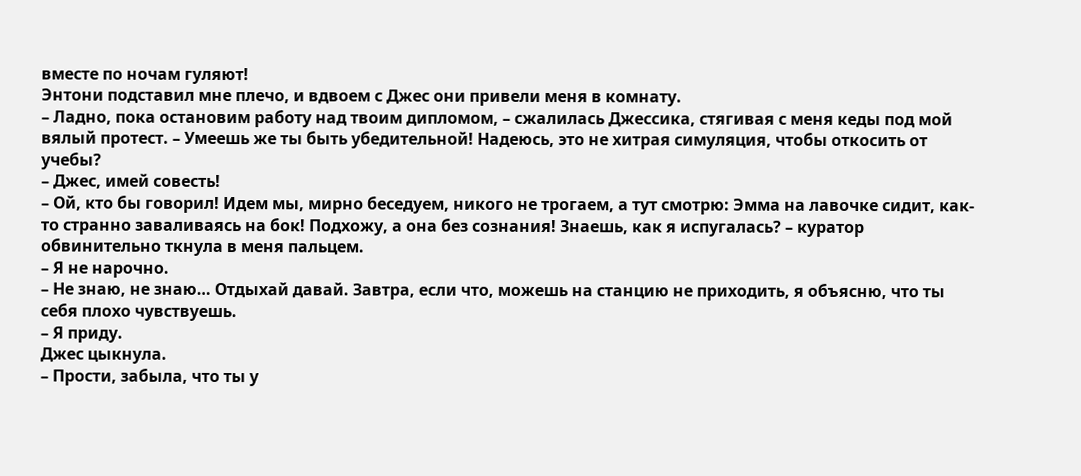вместе по ночам гуляют!
Энтони подставил мне плечо, и вдвоем с Джес они привели меня в комнату.
– Ладно, пока остановим работу над твоим дипломом, – сжалилась Джессика, стягивая с меня кеды под мой вялый протест. – Умеешь же ты быть убедительной! Надеюсь, это не хитрая симуляция, чтобы откосить от учебы?
– Джес, имей совесть!
– Ой, кто бы говорил! Идем мы, мирно беседуем, никого не трогаем, а тут смотрю: Эмма на лавочке сидит, как-то странно заваливаясь на бок! Подхожу, а она без сознания! Знаешь, как я испугалась? – куратор обвинительно ткнула в меня пальцем.
– Я не нарочно.
– Не знаю, не знаю… Отдыхай давай. Завтра, если что, можешь на станцию не приходить, я объясню, что ты себя плохо чувствуешь.
– Я приду.
Джес цыкнула.
– Прости, забыла, что ты у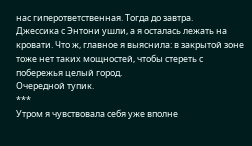нас гиперответственная. Тогда до завтра.
Джессика с Энтони ушли, а я осталась лежать на кровати. Что ж, главное я выяснила: в закрытой зоне тоже нет таких мощностей, чтобы стереть с побережья целый город.
Очередной тупик.
***
Утром я чувствовала себя уже вполне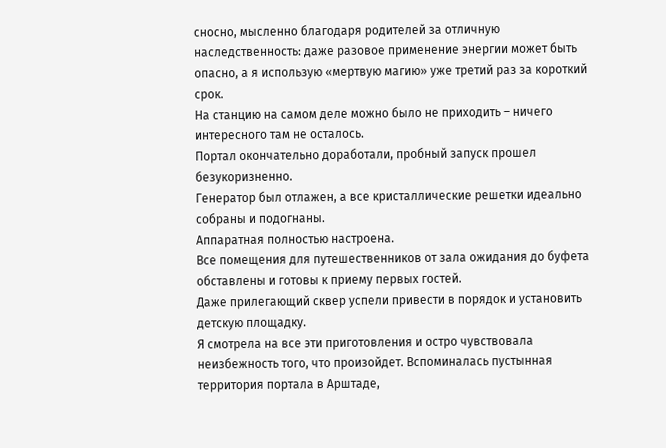сносно, мысленно благодаря родителей за отличную наследственность: даже разовое применение энергии может быть опасно, а я использую «мертвую магию» уже третий раз за короткий срок.
На станцию на самом деле можно было не приходить – ничего интересного там не осталось.
Портал окончательно доработали, пробный запуск прошел безукоризненно.
Генератор был отлажен, а все кристаллические решетки идеально собраны и подогнаны.
Аппаратная полностью настроена.
Все помещения для путешественников от зала ожидания до буфета обставлены и готовы к приему первых гостей.
Даже прилегающий сквер успели привести в порядок и установить детскую площадку.
Я смотрела на все эти приготовления и остро чувствовала неизбежность того, что произойдет. Вспоминалась пустынная территория портала в Арштаде,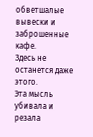обветшалые вывески и заброшенные кафе.
Здесь не останется даже этого.
Эта мысль убивала и резала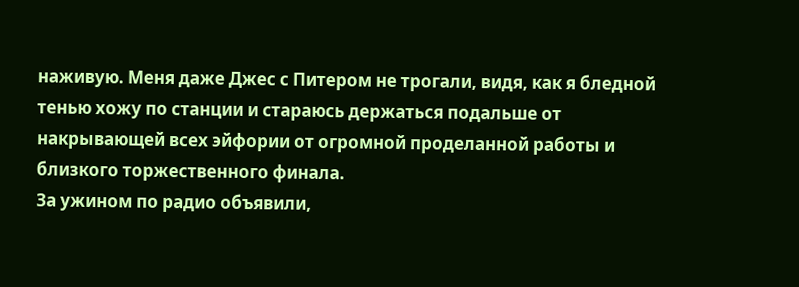наживую. Меня даже Джес с Питером не трогали, видя, как я бледной тенью хожу по станции и стараюсь держаться подальше от накрывающей всех эйфории от огромной проделанной работы и близкого торжественного финала.
За ужином по радио объявили,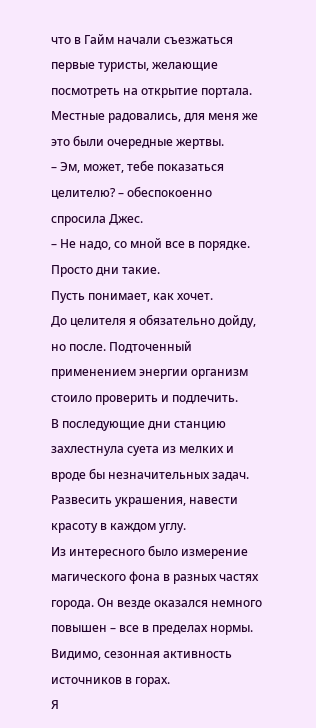что в Гайм начали съезжаться первые туристы, желающие посмотреть на открытие портала. Местные радовались, для меня же это были очередные жертвы.
– Эм, может, тебе показаться целителю? – обеспокоенно спросила Джес.
– Не надо, со мной все в порядке. Просто дни такие.
Пусть понимает, как хочет.
До целителя я обязательно дойду, но после. Подточенный применением энергии организм стоило проверить и подлечить.
В последующие дни станцию захлестнула суета из мелких и вроде бы незначительных задач. Развесить украшения, навести красоту в каждом углу.
Из интересного было измерение магического фона в разных частях города. Он везде оказался немного повышен – все в пределах нормы. Видимо, сезонная активность источников в горах.
Я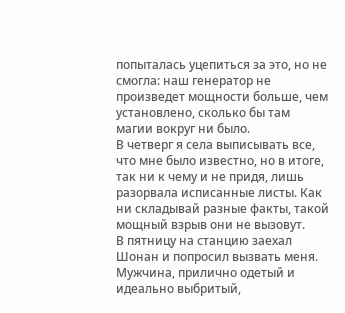попыталась уцепиться за это, но не смогла: наш генератор не произведет мощности больше, чем установлено, сколько бы там магии вокруг ни было.
В четверг я села выписывать все, что мне было известно, но в итоге, так ни к чему и не придя, лишь разорвала исписанные листы. Как ни складывай разные факты, такой мощный взрыв они не вызовут.
В пятницу на станцию заехал Шонан и попросил вызвать меня.
Мужчина, прилично одетый и идеально выбритый,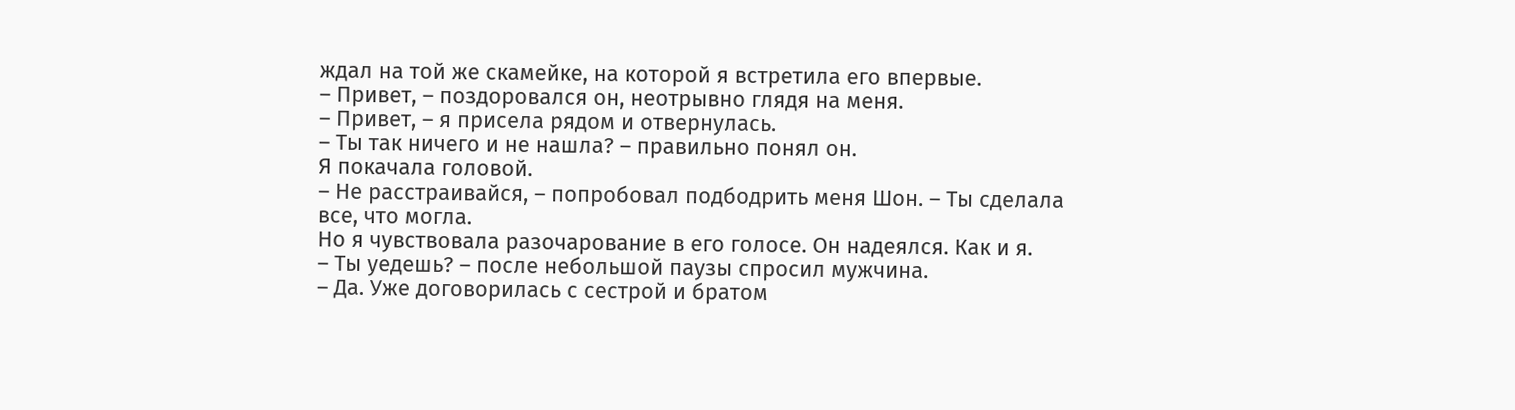ждал на той же скамейке, на которой я встретила его впервые.
– Привет, – поздоровался он, неотрывно глядя на меня.
– Привет, – я присела рядом и отвернулась.
– Ты так ничего и не нашла? – правильно понял он.
Я покачала головой.
– Не расстраивайся, – попробовал подбодрить меня Шон. – Ты сделала все, что могла.
Но я чувствовала разочарование в его голосе. Он надеялся. Как и я.
– Ты уедешь? – после небольшой паузы спросил мужчина.
– Да. Уже договорилась с сестрой и братом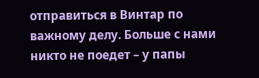отправиться в Винтар по важному делу. Больше с нами никто не поедет – у папы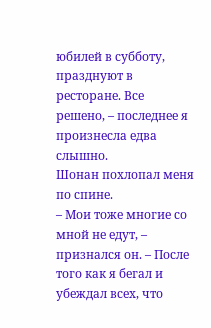юбилей в субботу, празднуют в ресторане. Все решено, – последнее я произнесла едва слышно.
Шонан похлопал меня по спине.
– Мои тоже многие со мной не едут, – признался он. – После того как я бегал и убеждал всех, что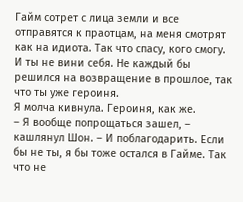Гайм сотрет с лица земли и все отправятся к праотцам, на меня смотрят как на идиота. Так что спасу, кого смогу. И ты не вини себя. Не каждый бы решился на возвращение в прошлое, так что ты уже героиня.
Я молча кивнула. Героиня, как же.
– Я вообще попрощаться зашел, – кашлянул Шон. – И поблагодарить. Если бы не ты, я бы тоже остался в Гайме. Так что не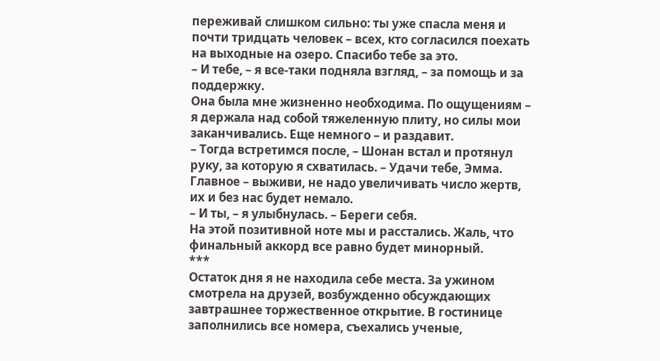переживай слишком сильно: ты уже спасла меня и почти тридцать человек – всех, кто согласился поехать на выходные на озеро. Спасибо тебе за это.
– И тебе, – я все-таки подняла взгляд, – за помощь и за поддержку.
Она была мне жизненно необходима. По ощущениям – я держала над собой тяжеленную плиту, но силы мои заканчивались. Еще немного – и раздавит.
– Тогда встретимся после, – Шонан встал и протянул руку, за которую я схватилась. – Удачи тебе, Эмма. Главное – выживи, не надо увеличивать число жертв, их и без нас будет немало.
– И ты, – я улыбнулась. – Береги себя.
На этой позитивной ноте мы и расстались. Жаль, что финальный аккорд все равно будет минорный.
***
Остаток дня я не находила себе места. За ужином смотрела на друзей, возбужденно обсуждающих завтрашнее торжественное открытие. В гостинице заполнились все номера, съехались ученые,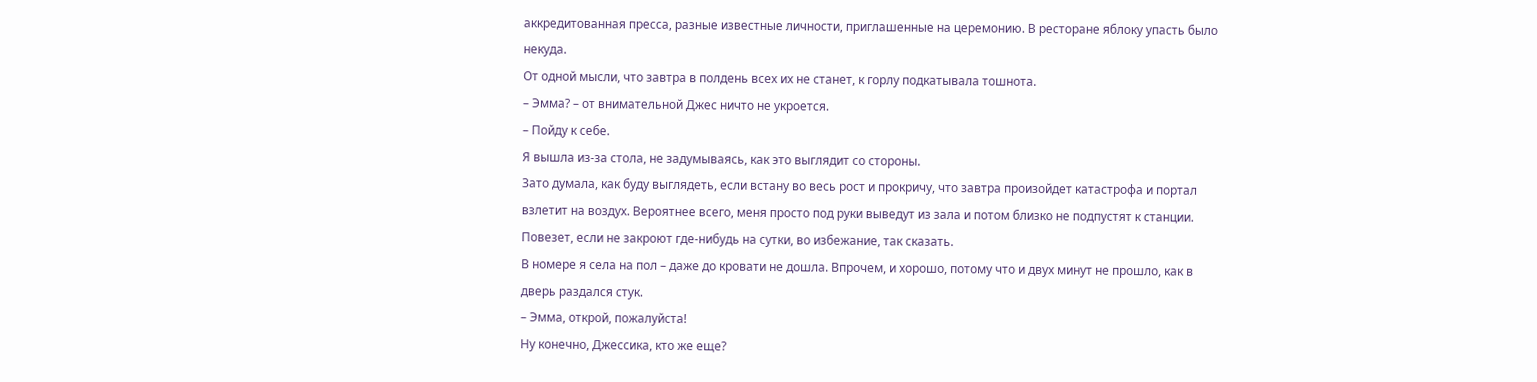аккредитованная пресса, разные известные личности, приглашенные на церемонию. В ресторане яблоку упасть было некуда.
От одной мысли, что завтра в полдень всех их не станет, к горлу подкатывала тошнота.
– Эмма? – от внимательной Джес ничто не укроется.
– Пойду к себе.
Я вышла из-за стола, не задумываясь, как это выглядит со стороны.
Зато думала, как буду выглядеть, если встану во весь рост и прокричу, что завтра произойдет катастрофа и портал взлетит на воздух. Вероятнее всего, меня просто под руки выведут из зала и потом близко не подпустят к станции. Повезет, если не закроют где-нибудь на сутки, во избежание, так сказать.
В номере я села на пол – даже до кровати не дошла. Впрочем, и хорошо, потому что и двух минут не прошло, как в дверь раздался стук.
– Эмма, открой, пожалуйста!
Ну конечно, Джессика, кто же еще?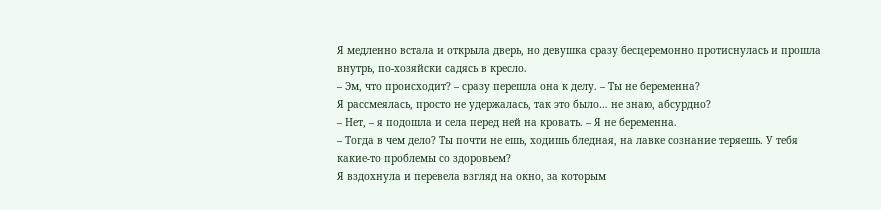Я медленно встала и открыла дверь, но девушка сразу бесцеремонно протиснулась и прошла внутрь, по-хозяйски садясь в кресло.
– Эм, что происходит? – сразу перешла она к делу. – Ты не беременна?
Я рассмеялась, просто не удержалась, так это было… не знаю, абсурдно?
– Нет, – я подошла и села перед ней на кровать. – Я не беременна.
– Тогда в чем дело? Ты почти не ешь, ходишь бледная, на лавке сознание теряешь. У тебя какие-то проблемы со здоровьем?
Я вздохнула и перевела взгляд на окно, за которым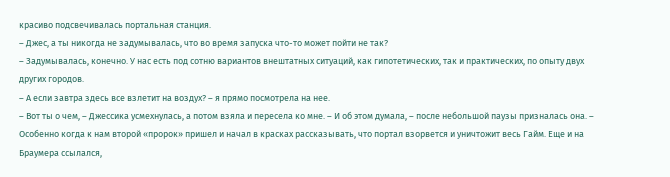красиво подсвечивалась портальная станция.
– Джес, а ты никогда не задумывалась, что во время запуска что-то может пойти не так?
– Задумывалась, конечно. У нас есть под сотню вариантов внештатных ситуаций, как гипотетических, так и практических, по опыту двух других городов.
– А если завтра здесь все взлетит на воздух? – я прямо посмотрела на нее.
– Вот ты о чем, – Джессика усмехнулась, а потом взяла и пересела ко мне. – И об этом думала, – после небольшой паузы призналась она. – Особенно когда к нам второй «пророк» пришел и начал в красках рассказывать, что портал взорвется и уничтожит весь Гайм. Еще и на Браумера ссылался,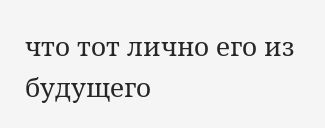что тот лично его из будущего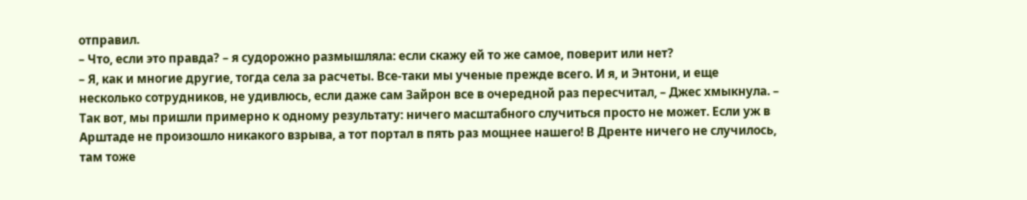отправил.
– Что, если это правда? – я судорожно размышляла: если скажу ей то же самое, поверит или нет?
– Я, как и многие другие, тогда села за расчеты. Все-таки мы ученые прежде всего. И я, и Энтони, и еще несколько сотрудников, не удивлюсь, если даже сам Зайрон все в очередной раз пересчитал, – Джес хмыкнула. – Так вот, мы пришли примерно к одному результату: ничего масштабного случиться просто не может. Если уж в Арштаде не произошло никакого взрыва, а тот портал в пять раз мощнее нашего! В Дренте ничего не случилось, там тоже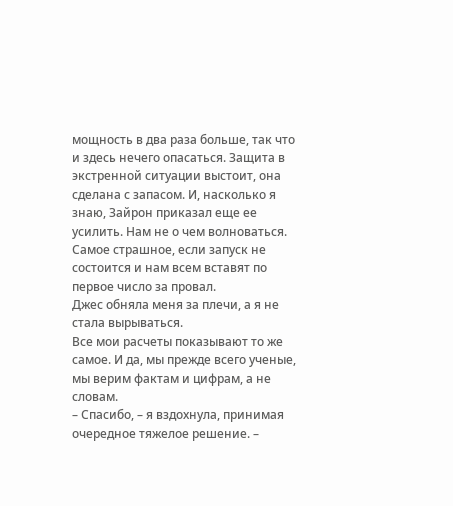мощность в два раза больше, так что и здесь нечего опасаться. Защита в экстренной ситуации выстоит, она сделана с запасом. И, насколько я знаю, Зайрон приказал еще ее усилить. Нам не о чем волноваться. Самое страшное, если запуск не состоится и нам всем вставят по первое число за провал.
Джес обняла меня за плечи, а я не стала вырываться.
Все мои расчеты показывают то же самое. И да, мы прежде всего ученые, мы верим фактам и цифрам, а не словам.
– Спасибо, – я вздохнула, принимая очередное тяжелое решение. –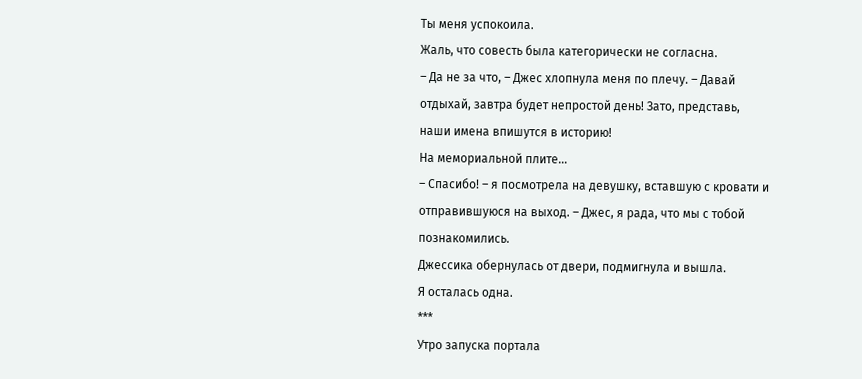Ты меня успокоила.
Жаль, что совесть была категорически не согласна.
– Да не за что, – Джес хлопнула меня по плечу. – Давай отдыхай, завтра будет непростой день! Зато, представь, наши имена впишутся в историю!
На мемориальной плите…
– Спасибо! – я посмотрела на девушку, вставшую с кровати и отправившуюся на выход. – Джес, я рада, что мы с тобой познакомились.
Джессика обернулась от двери, подмигнула и вышла.
Я осталась одна.
***
Утро запуска портала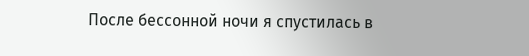После бессонной ночи я спустилась в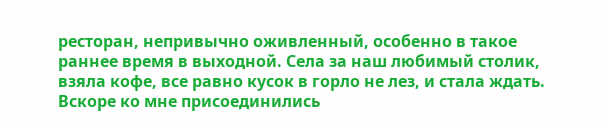ресторан, непривычно оживленный, особенно в такое раннее время в выходной. Села за наш любимый столик, взяла кофе, все равно кусок в горло не лез, и стала ждать.
Вскоре ко мне присоединились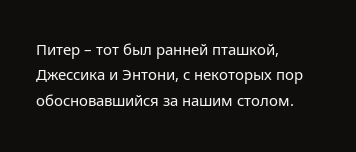Питер – тот был ранней пташкой, Джессика и Энтони, с некоторых пор обосновавшийся за нашим столом.